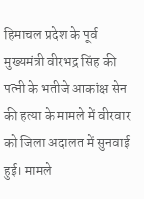हिमाचल प्रदेश के पूर्व मुख्यमंत्री वीरभद्र सिंह की पत्नी के भतीजे आकांक्ष सेन की हत्या के मामले में वीरवार को जिला अदालत में सुनवाई हुई। मामले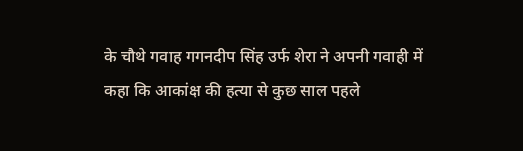के चौथे गवाह गगनदीप सिंह उर्फ शेरा ने अपनी गवाही में कहा कि आकांक्ष की हत्या से कुछ साल पहले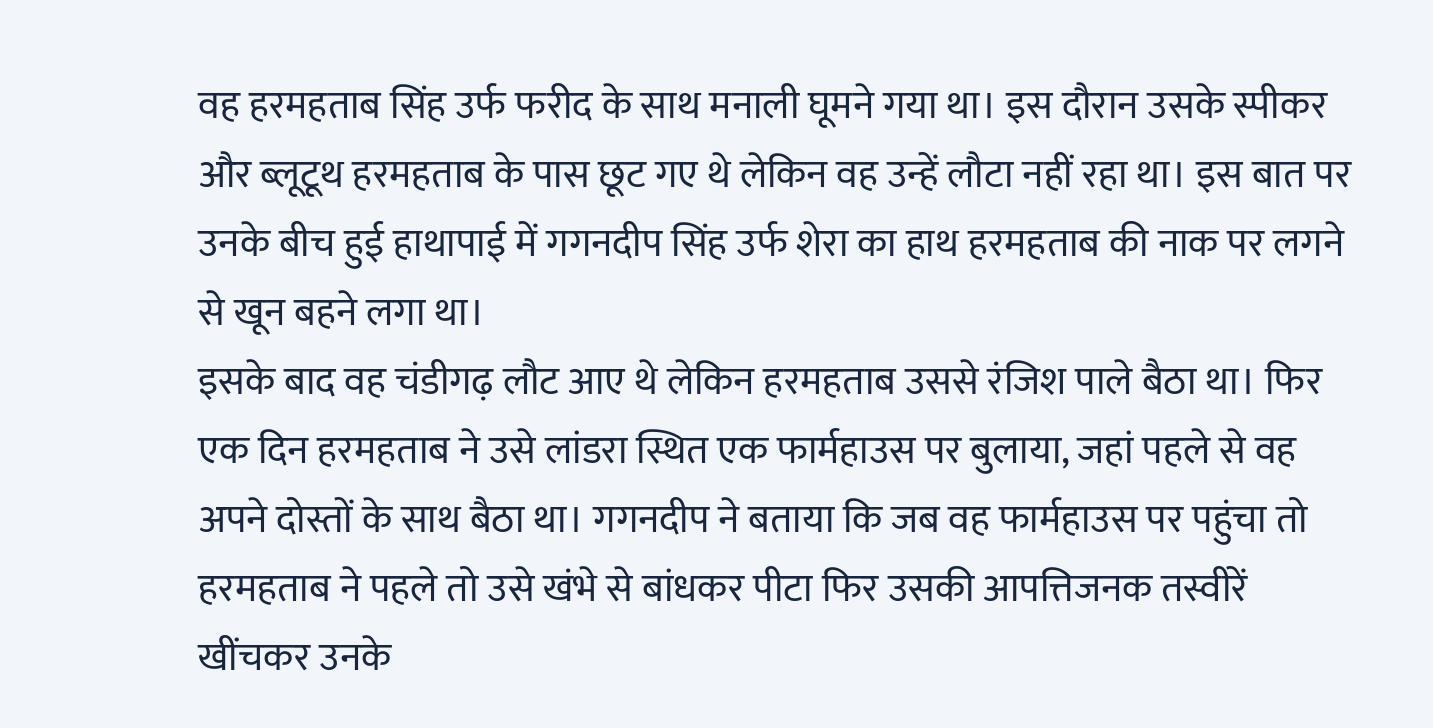वह हरमहताब सिंह उर्फ फरीद के साथ मनाली घूमने गया था। इस दौरान उसके स्पीकर और ब्लूटूथ हरमहताब के पास छूट गए थे लेकिन वह उन्हें लौटा नहीं रहा था। इस बात पर उनके बीच हुई हाथापाई में गगनदीप सिंह उर्फ शेरा का हाथ हरमहताब की नाक पर लगने से खून बहने लगा था।
इसके बाद वह चंडीगढ़ लौट आए थे लेकिन हरमहताब उससे रंजिश पाले बैठा था। फिर एक दिन हरमहताब ने उसे लांडरा स्थित एक फार्महाउस पर बुलाया, जहां पहले से वह अपने दोस्तों के साथ बैठा था। गगनदीप ने बताया कि जब वह फार्महाउस पर पहुंचा तो हरमहताब ने पहले तो उसे खंभे से बांधकर पीटा फिर उसकी आपत्तिजनक तस्वीरें खींचकर उनके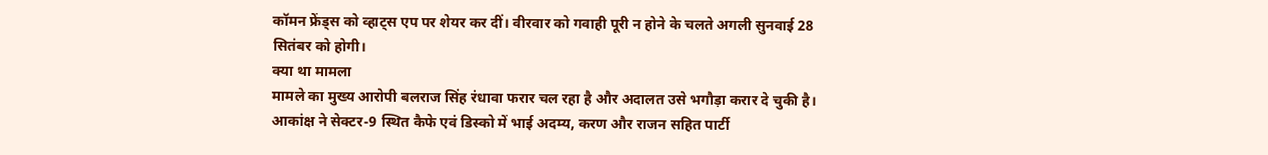कॉमन फ्रेंड्स को व्हाट्स एप पर शेयर कर दीं। वीरवार को गवाही पूरी न होने के चलते अगली सुनवाई 28 सितंबर को होगी।
क्या था मामला
मामले का मुख्य आरोपी बलराज सिंह रंधावा फरार चल रहा है और अदालत उसे भगौड़ा करार दे चुकी है। आकांक्ष ने सेक्टर-9 स्थित कैफे एवं डिस्को में भाई अदम्य, करण और राजन सहित पार्टी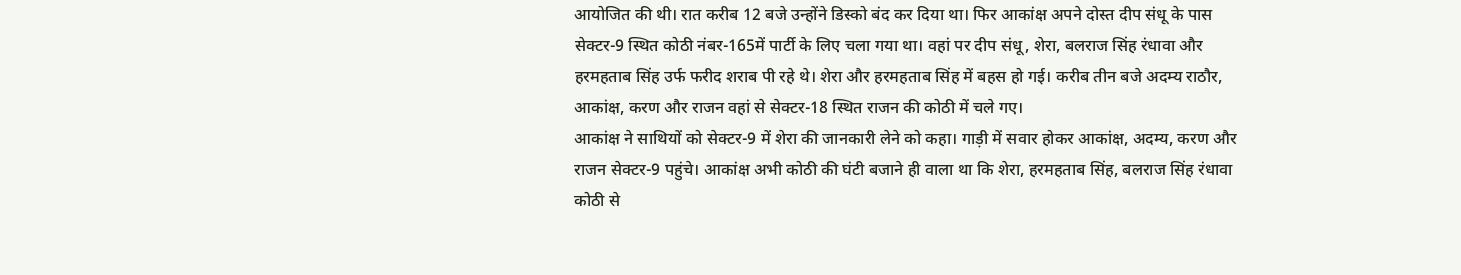आयोजित की थी। रात करीब 12 बजे उन्होंने डिस्को बंद कर दिया था। फिर आकांक्ष अपने दोस्त दीप संधू के पास सेक्टर-9 स्थित कोठी नंबर-165में पार्टी के लिए चला गया था। वहां पर दीप संधू, शेरा, बलराज सिंह रंधावा और हरमहताब सिंह उर्फ फरीद शराब पी रहे थे। शेरा और हरमहताब सिंह में बहस हो गई। करीब तीन बजे अदम्य राठौर, आकांक्ष, करण और राजन वहां से सेक्टर-18 स्थित राजन की कोठी में चले गए।
आकांक्ष ने साथियों को सेक्टर-9 में शेरा की जानकारी लेने को कहा। गाड़ी में सवार होकर आकांक्ष, अदम्य, करण और राजन सेक्टर-9 पहुंचे। आकांक्ष अभी कोठी की घंटी बजाने ही वाला था कि शेरा, हरमहताब सिंह, बलराज सिंह रंधावा कोठी से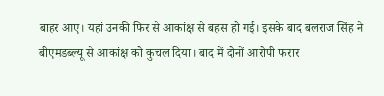बाहर आए। यहां उनकी फिर से आकांक्ष से बहस हो गई। इसके बाद बलराज सिंह ने बीएमडब्ल्यू से आकांक्ष को कुचल दिया। बाद में दोनों आरोपी फरार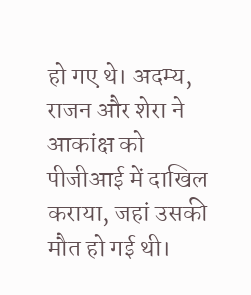हो गए थे। अदम्य, राजन और शेरा ने आकांक्ष को पीजीआई में दाखिल कराया, जहां उसकी मौत हो गई थी।